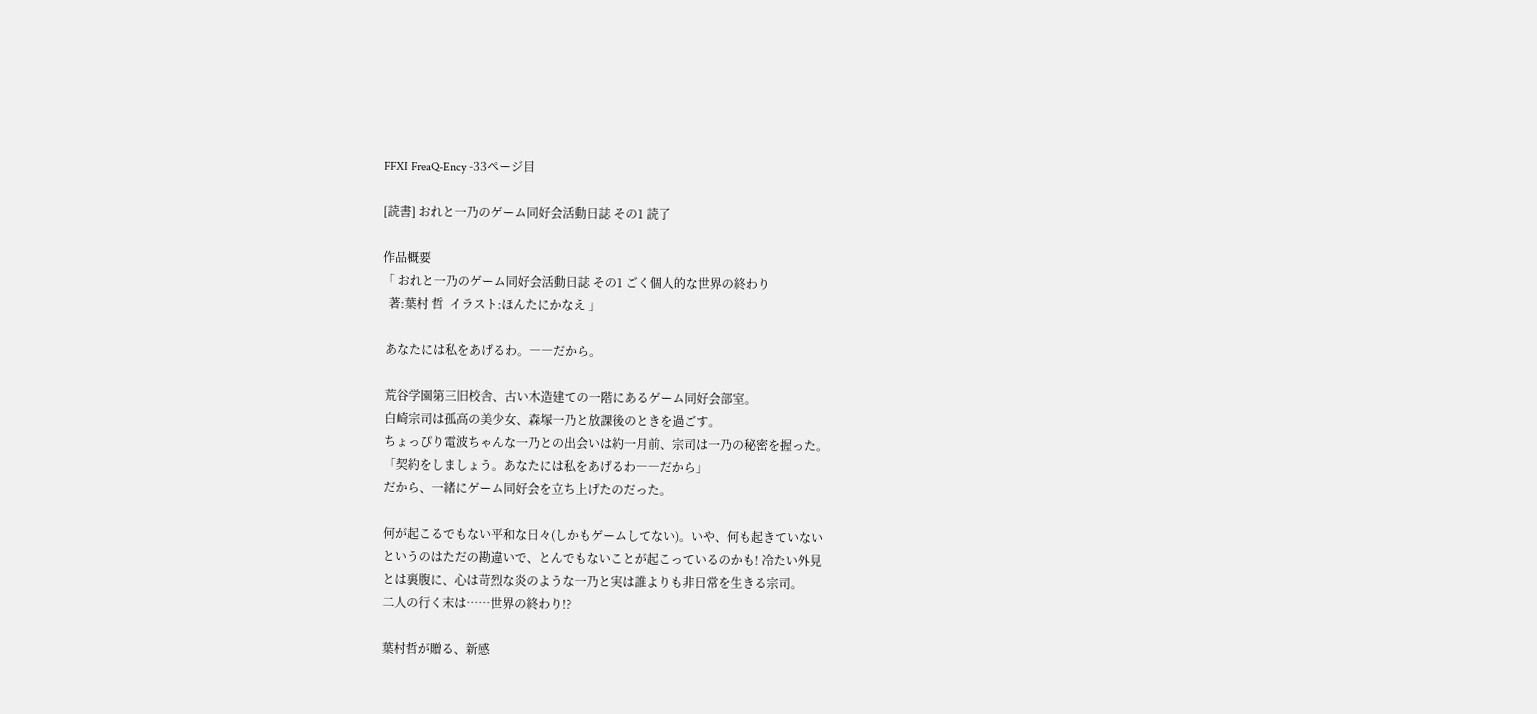FFXI FreaQ-Ency -33ページ目

[読書] おれと一乃のゲーム同好会活動日誌 その1 読了

作品概要
「 おれと一乃のゲーム同好会活動日誌 その1 ごく個人的な世界の終わり
  著:葉村 哲  イラスト:ほんたにかなえ 」

 あなたには私をあげるわ。――だから。

 荒谷学園第三旧校舎、古い木造建ての一階にあるゲーム同好会部室。
 白崎宗司は孤高の美少女、森塚一乃と放課後のときを過ごす。
 ちょっぴり電波ちゃんな一乃との出会いは約一月前、宗司は一乃の秘密を握った。
 「契約をしましょう。あなたには私をあげるわ――だから」
 だから、一緒にゲーム同好会を立ち上げたのだった。

 何が起こるでもない平和な日々(しかもゲームしてない)。いや、何も起きていない
 というのはただの勘違いで、とんでもないことが起こっているのかも! 冷たい外見
 とは裏腹に、心は苛烈な炎のような一乃と実は誰よりも非日常を生きる宗司。
 二人の行く末は……世界の終わり!?

 葉村哲が贈る、新感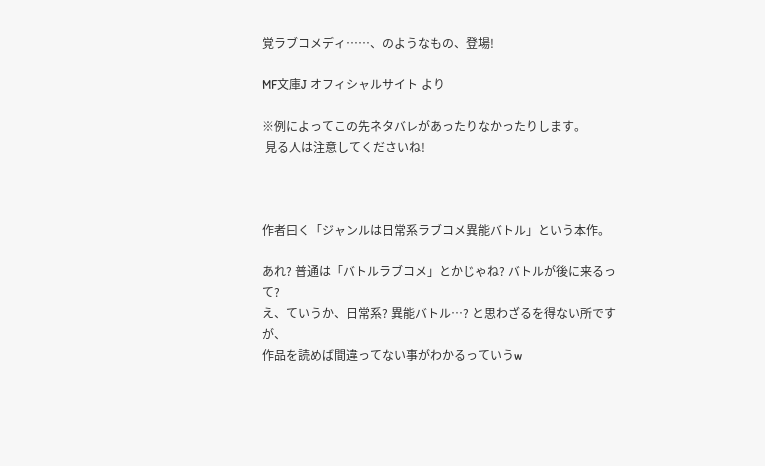覚ラブコメディ……、のようなもの、登場!

MF文庫J オフィシャルサイト より

※例によってこの先ネタバレがあったりなかったりします。
 見る人は注意してくださいね!



作者曰く「ジャンルは日常系ラブコメ異能バトル」という本作。

あれ? 普通は「バトルラブコメ」とかじゃね? バトルが後に来るって?
え、ていうか、日常系? 異能バトル…? と思わざるを得ない所ですが、
作品を読めば間違ってない事がわかるっていうw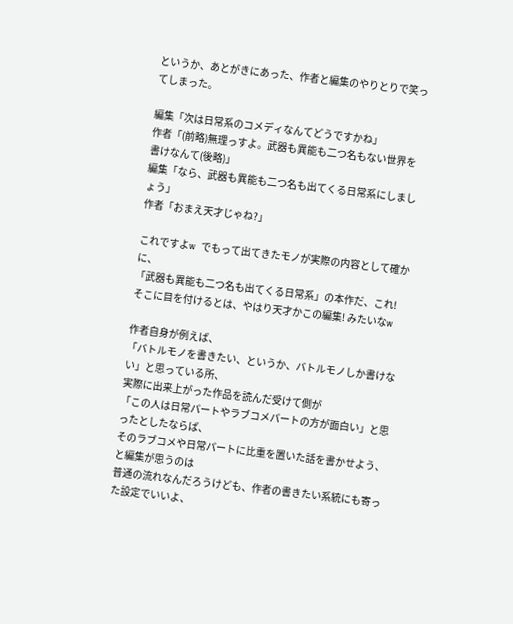というか、あとがきにあった、作者と編集のやりとりで笑ってしまった。

編集「次は日常系のコメディなんてどうですかね」
作者「(前略)無理っすよ。武器も異能も二つ名もない世界を書けなんて(後略)」
編集「なら、武器も異能も二つ名も出てくる日常系にしましょう」
作者「おまえ天才じゃね?」

これですよw でもって出てきたモノが実際の内容として確かに、
「武器も異能も二つ名も出てくる日常系」の本作だ、これ!
そこに目を付けるとは、やはり天才かこの編集! みたいなw

作者自身が例えば、
「バトルモノを書きたい、というか、バトルモノしか書けない」と思っている所、
実際に出来上がった作品を読んだ受けて側が
「この人は日常パートやラブコメパートの方が面白い」と思ったとしたならば、
そのラブコメや日常パートに比重を置いた話を書かせよう、と編集が思うのは
普通の流れなんだろうけども、作者の書きたい系統にも寄った設定でいいよ、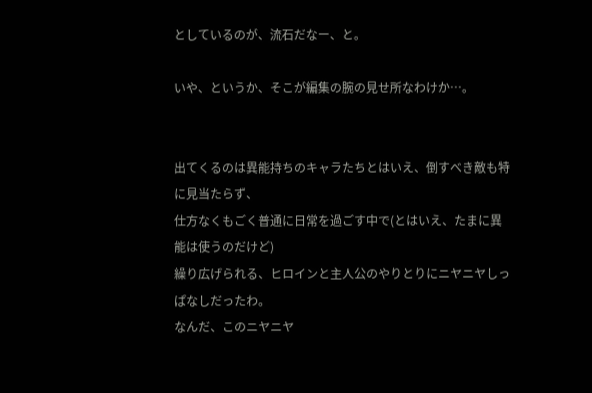としているのが、流石だなー、と。

いや、というか、そこが編集の腕の見せ所なわけか…。


出てくるのは異能持ちのキャラたちとはいえ、倒すべき敵も特に見当たらず、
仕方なくもごく普通に日常を過ごす中で(とはいえ、たまに異能は使うのだけど)
繰り広げられる、ヒロインと主人公のやりとりにニヤニヤしっぱなしだったわ。
なんだ、このニヤニヤ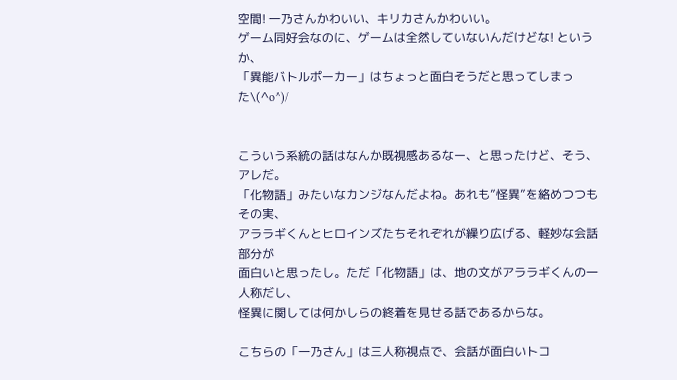空間! 一乃さんかわいい、キリカさんかわいい。
ゲーム同好会なのに、ゲームは全然していないんだけどな! というか、
「異能バトルポーカー」はちょっと面白そうだと思ってしまった\(^o^)/


こういう系統の話はなんか既視感あるなー、と思ったけど、そう、アレだ。
「化物語」みたいなカンジなんだよね。あれも”怪異”を絡めつつもその実、
アララギくんとヒロインズたちそれぞれが繰り広げる、軽妙な会話部分が
面白いと思ったし。ただ「化物語」は、地の文がアララギくんの一人称だし、
怪異に関しては何かしらの終着を見せる話であるからな。

こちらの「一乃さん」は三人称視点で、会話が面白いトコ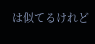は似てるけれど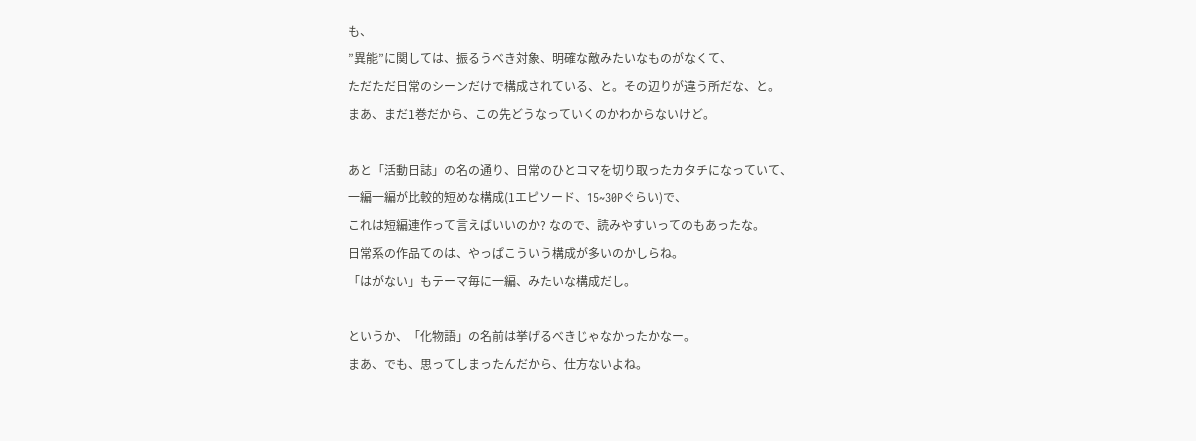も、
”異能”に関しては、振るうべき対象、明確な敵みたいなものがなくて、
ただただ日常のシーンだけで構成されている、と。その辺りが違う所だな、と。
まあ、まだ1巻だから、この先どうなっていくのかわからないけど。

あと「活動日誌」の名の通り、日常のひとコマを切り取ったカタチになっていて、
一編一編が比較的短めな構成(1エピソード、15~30Pぐらい)で、
これは短編連作って言えばいいのか? なので、読みやすいってのもあったな。
日常系の作品てのは、やっぱこういう構成が多いのかしらね。
「はがない」もテーマ毎に一編、みたいな構成だし。

というか、「化物語」の名前は挙げるべきじゃなかったかなー。
まあ、でも、思ってしまったんだから、仕方ないよね。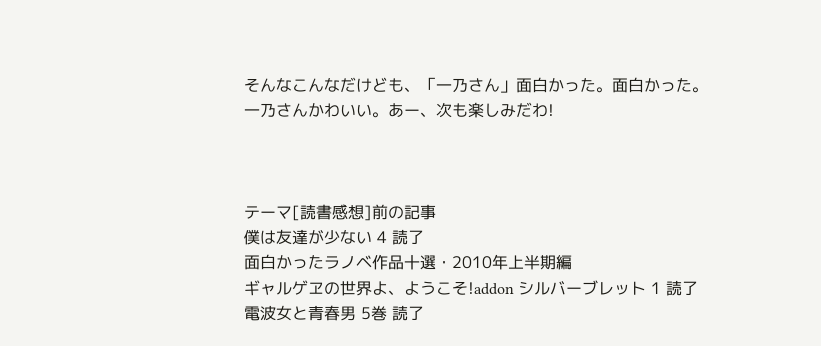そんなこんなだけども、「一乃さん」面白かった。面白かった。
一乃さんかわいい。あー、次も楽しみだわ!



テーマ[読書感想]前の記事
僕は友達が少ない 4 読了
面白かったラノベ作品十選・2010年上半期編
ギャルゲヱの世界よ、ようこそ!addon シルバーブレット 1 読了
電波女と青春男 5巻 読了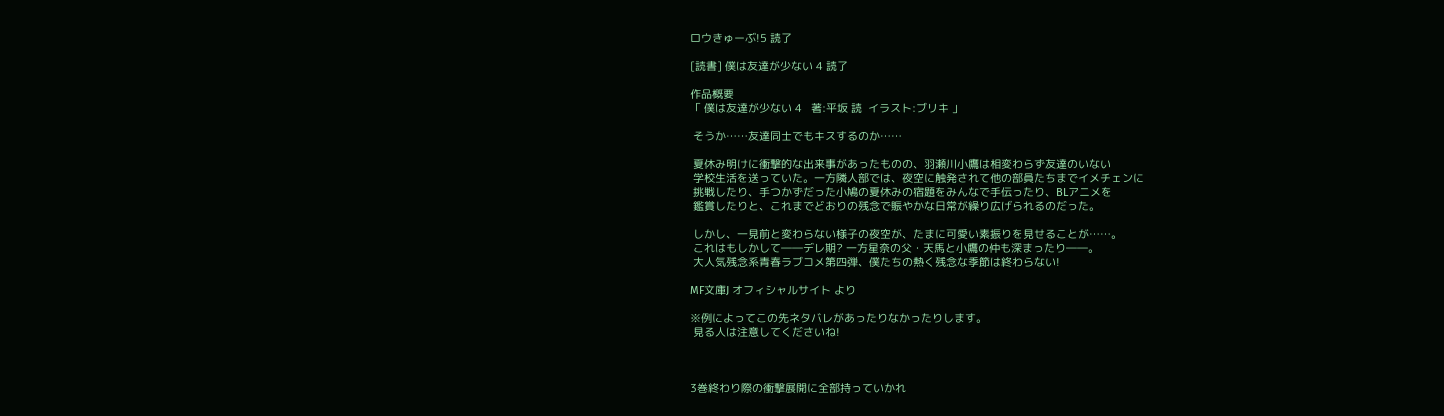ロウきゅーぶ!5 読了

[読書] 僕は友達が少ない 4 読了

作品概要
「 僕は友達が少ない 4   著:平坂 読  イラスト:ブリキ 」

 そうか……友達同士でもキスするのか……

 夏休み明けに衝撃的な出来事があったものの、羽瀬川小鷹は相変わらず友達のいない
 学校生活を送っていた。一方隣人部では、夜空に触発されて他の部員たちまでイメチェンに
 挑戦したり、手つかずだった小鳩の夏休みの宿題をみんなで手伝ったり、BLアニメを
 鑑賞したりと、これまでどおりの残念で賑やかな日常が繰り広げられるのだった。

 しかし、一見前と変わらない様子の夜空が、たまに可愛い素振りを見せることが……。
 これはもしかして――デレ期? 一方星奈の父・天馬と小鷹の仲も深まったり――。
 大人気残念系青春ラブコメ第四弾、僕たちの熱く残念な季節は終わらない!

MF文庫J オフィシャルサイト より

※例によってこの先ネタバレがあったりなかったりします。
 見る人は注意してくださいね!



3巻終わり際の衝撃展開に全部持っていかれ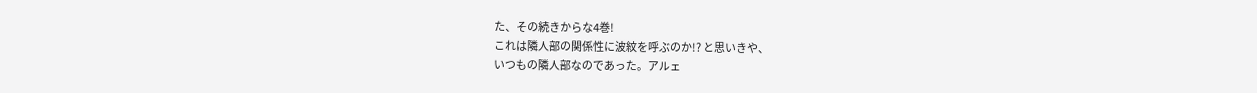た、その続きからな4巻!
これは隣人部の関係性に波紋を呼ぶのか!? と思いきや、
いつもの隣人部なのであった。アルェ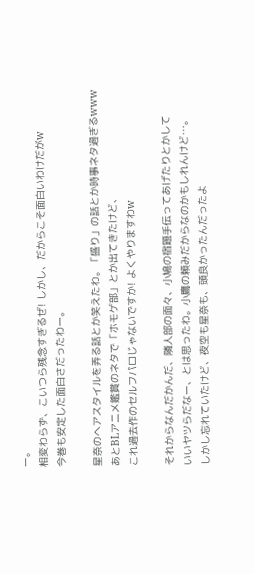ー。
相変わらず、こいつら残念すぎるぜ! しかし、だからこそ面白いわけだがw
今巻も安定した面白さだったわー。

星奈のヘアスタイルを弄る話とか笑えたわ。「盛り」の話とか時事ネタ過ぎるwww
あとBLアニメ鑑賞のネタで「ホモゲ部」とか出てきたけど、
これ過去作のセルフパロじゃないですか! よくやりますわw

それからなんだかんだ、隣人部の面々、小鳩の宿題手伝ってあげたりとかして
いいヤツらだなー、とは思ったわ。小鷹の頼みだからなのかもしれんけど…。
しかし忘れていたけど、夜空も星奈も、頭良かったんだったよ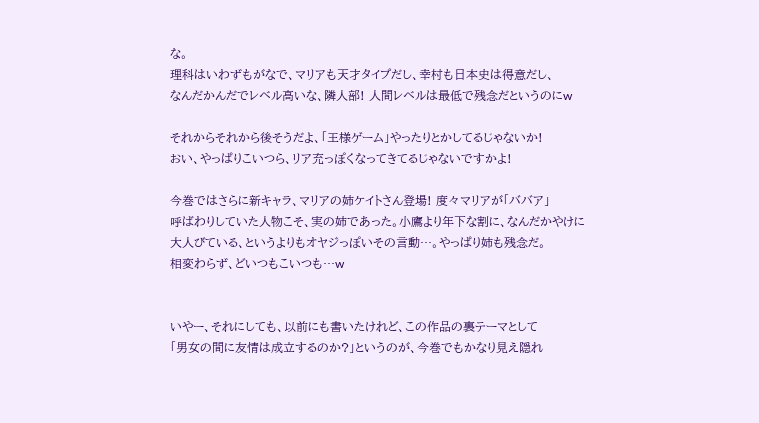な。
理科はいわずもがなで、マリアも天才タイプだし、幸村も日本史は得意だし、
なんだかんだでレベル高いな、隣人部! 人間レベルは最低で残念だというのにw

それからそれから後そうだよ、「王様ゲーム」やったりとかしてるじゃないか!
おい、やっぱりこいつら、リア充っぽくなってきてるじゃないですかよ!

今巻ではさらに新キャラ、マリアの姉ケイトさん登場! 度々マリアが「ババア」
呼ばわりしていた人物こそ、実の姉であった。小鷹より年下な割に、なんだかやけに
大人びている、というよりもオヤジっぽいその言動…。やっぱり姉も残念だ。
相変わらず、どいつもこいつも…w


いやー、それにしても、以前にも書いたけれど、この作品の裏テーマとして
「男女の間に友情は成立するのか?」というのが、今巻でもかなり見え隠れ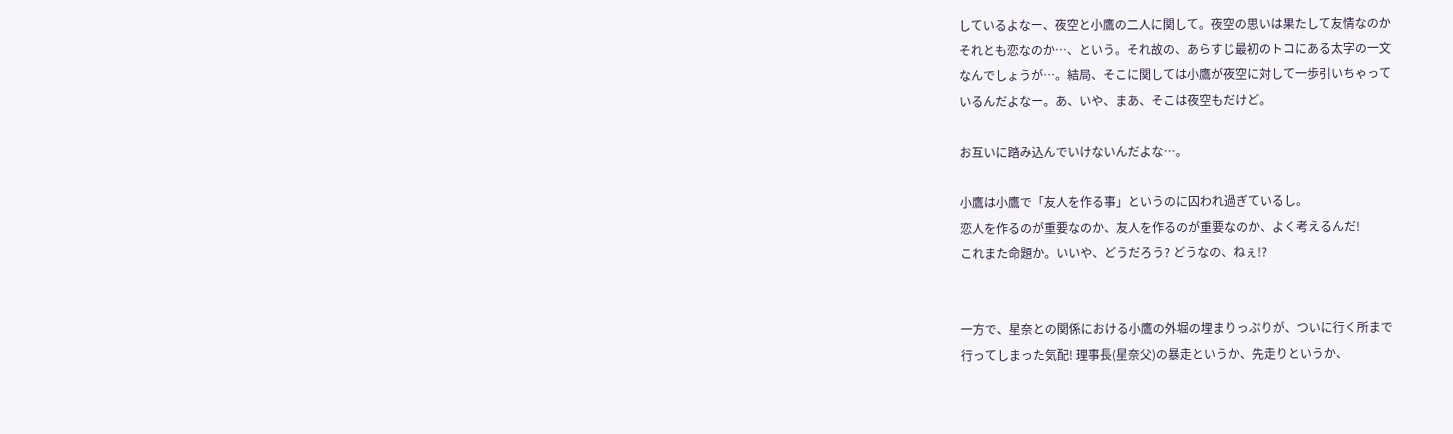しているよなー、夜空と小鷹の二人に関して。夜空の思いは果たして友情なのか
それとも恋なのか…、という。それ故の、あらすじ最初のトコにある太字の一文
なんでしょうが…。結局、そこに関しては小鷹が夜空に対して一歩引いちゃって
いるんだよなー。あ、いや、まあ、そこは夜空もだけど。

お互いに踏み込んでいけないんだよな…。

小鷹は小鷹で「友人を作る事」というのに囚われ過ぎているし。
恋人を作るのが重要なのか、友人を作るのが重要なのか、よく考えるんだ!
これまた命題か。いいや、どうだろう? どうなの、ねぇ!?


一方で、星奈との関係における小鷹の外堀の埋まりっぷりが、ついに行く所まで
行ってしまった気配! 理事長(星奈父)の暴走というか、先走りというか、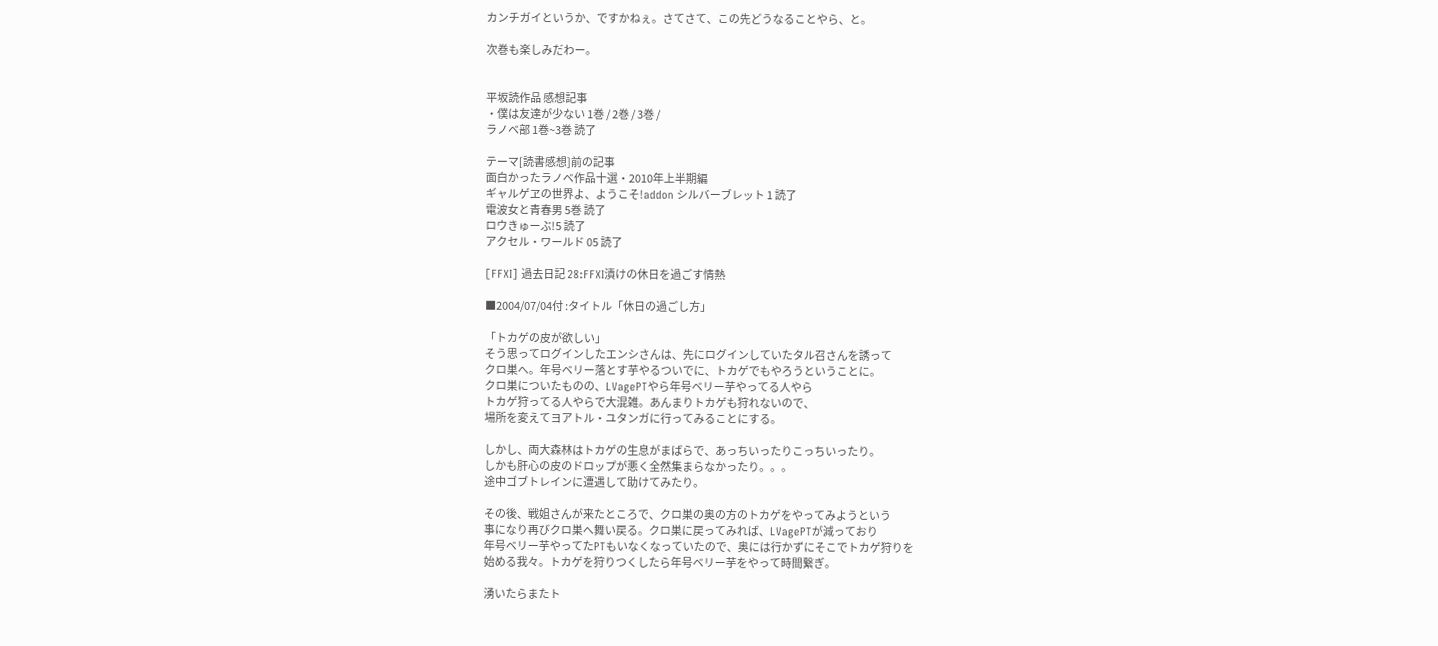カンチガイというか、ですかねぇ。さてさて、この先どうなることやら、と。

次巻も楽しみだわー。


平坂読作品 感想記事
・僕は友達が少ない 1巻 / 2巻 / 3巻 /
ラノベ部 1巻~3巻 読了

テーマ[読書感想]前の記事
面白かったラノベ作品十選・2010年上半期編
ギャルゲヱの世界よ、ようこそ!addon シルバーブレット 1 読了
電波女と青春男 5巻 読了
ロウきゅーぶ!5 読了
アクセル・ワールド 05 読了

[FFXI] 過去日記 28:FFXI漬けの休日を過ごす情熱

■2004/07/04付 :タイトル「休日の過ごし方」

「トカゲの皮が欲しい」
そう思ってログインしたエンシさんは、先にログインしていたタル召さんを誘って
クロ巣へ。年号ベリー落とす芋やるついでに、トカゲでもやろうということに。
クロ巣についたものの、LVagePTやら年号ベリー芋やってる人やら
トカゲ狩ってる人やらで大混雑。あんまりトカゲも狩れないので、
場所を変えてヨアトル・ユタンガに行ってみることにする。

しかし、両大森林はトカゲの生息がまばらで、あっちいったりこっちいったり。
しかも肝心の皮のドロップが悪く全然集まらなかったり。。。
途中ゴブトレインに遭遇して助けてみたり。

その後、戦姐さんが来たところで、クロ巣の奥の方のトカゲをやってみようという
事になり再びクロ巣へ舞い戻る。クロ巣に戻ってみれば、LVagePTが減っており
年号ベリー芋やってたPTもいなくなっていたので、奥には行かずにそこでトカゲ狩りを
始める我々。トカゲを狩りつくしたら年号ベリー芋をやって時間繋ぎ。

湧いたらまたト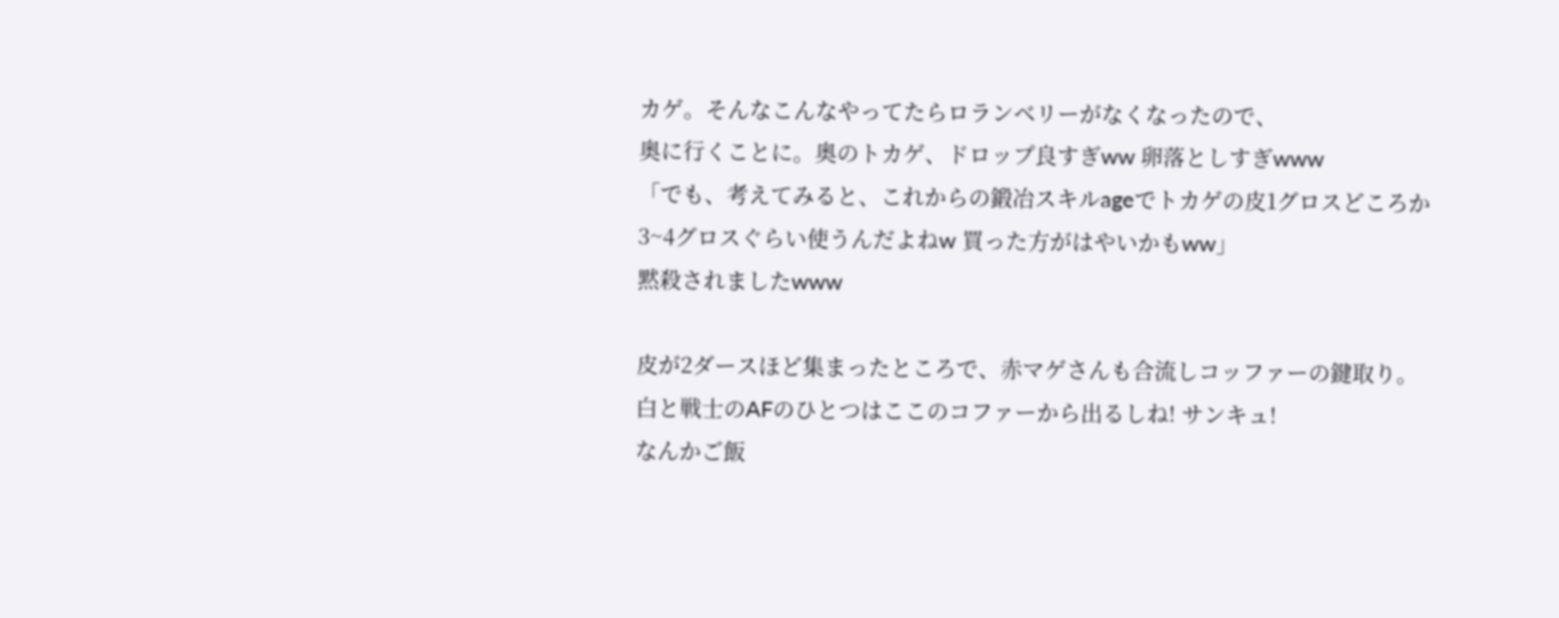カゲ。そんなこんなやってたらロランベリーがなくなったので、
奥に行くことに。奥のトカゲ、ドロップ良すぎww 卵落としすぎwww
「でも、考えてみると、これからの鍛冶スキルageでトカゲの皮1グロスどころか
3~4グロスぐらい使うんだよねw 買った方がはやいかもww」
黙殺されましたwww

皮が2ダースほど集まったところで、赤マゲさんも合流しコッファーの鍵取り。
白と戦士のAFのひとつはここのコファーから出るしね! サンキュ!
なんかご飯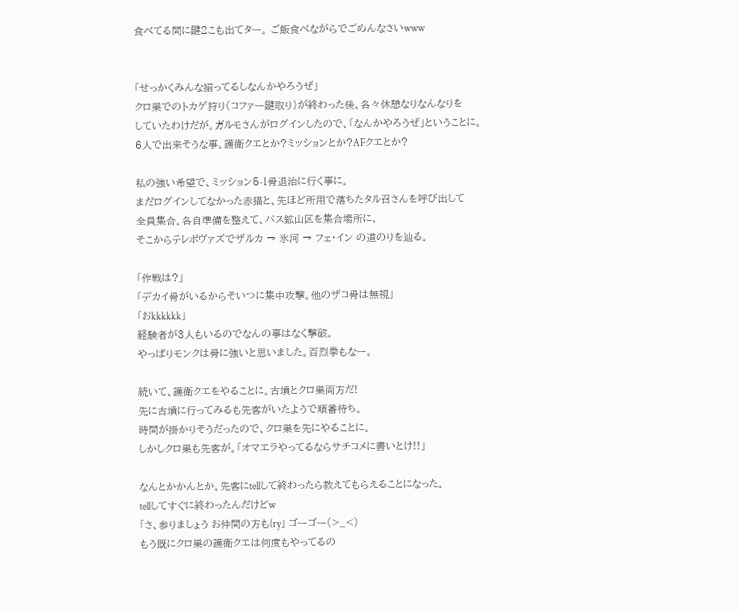食べてる間に鍵2こも出てター。 ご飯食べながらでごめんなさいwww


「せっかくみんな揃ってるしなんかやろうぜ」
クロ巣でのトカゲ狩り(コファー鍵取り)が終わった後、各々休憩なりなんなりを
していたわけだが。ガルモさんがログインしたので、「なんかやろうぜ」ということに。
6人で出来そうな事。護衛クエとか?ミッションとか?AFクエとか?

私の強い希望で、ミッション5-1骨退治に行く事に。
まだログインしてなかった赤猫と、先ほど所用で落ちたタル召さんを呼び出して
全員集合。各自準備を整えて、バス鉱山区を集合場所に、
そこからテレポヴァズでザルカ → 氷河 → フェ・イン の道のりを辿る。

「作戦は?」
「デカイ骨がいるからそいつに集中攻撃。他のザコ骨は無視」
「おkkkkkk」
経験者が3人もいるのでなんの事はなく撃破。
やっぱりモンクは骨に強いと思いました。百烈拳もなー。

続いて、護衛クエをやることに。古墳とクロ巣両方だ!
先に古墳に行ってみるも先客がいたようで順番待ち。
時間が掛かりそうだったので、クロ巣を先にやることに。
しかしクロ巣も先客が。「オマエラやってるならサチコメに書いとけ!!」

なんとかかんとか。先客にtellして終わったら教えてもらえることになった。
tellしてすぐに終わったんだけどw
「さ、参りましょう お仲間の方も(ry」 ゴーゴー(>_<)
もう既にクロ巣の護衛クエは何度もやってるの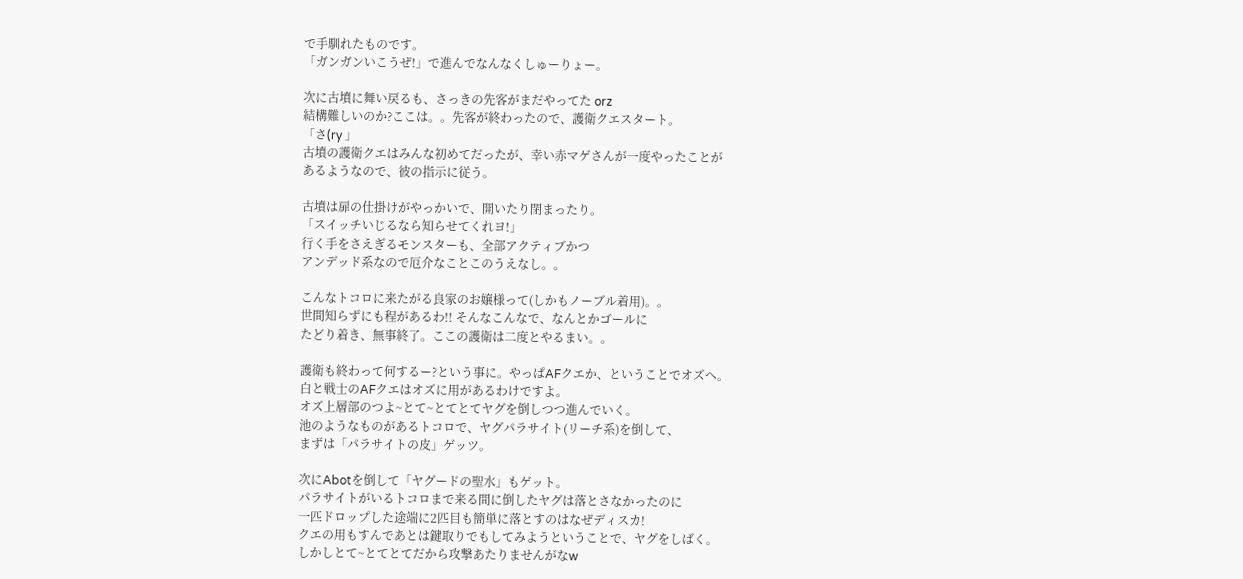で手馴れたものです。
「ガンガンいこうぜ!」で進んでなんなくしゅーりょー。

次に古墳に舞い戻るも、さっきの先客がまだやってた orz
結構難しいのか?ここは。。先客が終わったので、護衛クエスタート。
「さ(ry 」
古墳の護衛クエはみんな初めてだったが、幸い赤マゲさんが一度やったことが
あるようなので、彼の指示に従う。

古墳は扉の仕掛けがやっかいで、開いたり閉まったり。
「スイッチいじるなら知らせてくれヨ!」
行く手をさえぎるモンスターも、全部アクティブかつ
アンデッド系なので厄介なことこのうえなし。。

こんなトコロに来たがる良家のお嬢様って(しかもノーブル着用)。。
世間知らずにも程があるわ!! そんなこんなで、なんとかゴールに
たどり着き、無事終了。ここの護衛は二度とやるまい。。

護衛も終わって何するー?という事に。やっぱAFクエか、ということでオズへ。
白と戦士のAFクエはオズに用があるわけですよ。
オズ上層部のつよ~とて~とてとてヤグを倒しつつ進んでいく。
池のようなものがあるトコロで、ヤグパラサイト(リーチ系)を倒して、
まずは「パラサイトの皮」ゲッツ。

次にAbotを倒して「ヤグードの聖水」もゲット。
パラサイトがいるトコロまで来る間に倒したヤグは落とさなかったのに
一匹ドロップした途端に2匹目も簡単に落とすのはなぜディスカ!
クエの用もすんであとは鍵取りでもしてみようということで、ヤグをしばく。
しかしとて~とてとてだから攻撃あたりませんがなw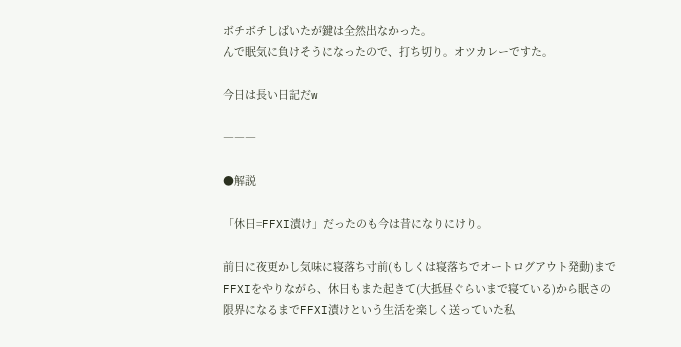ボチボチしばいたが鍵は全然出なかった。
んで眠気に負けそうになったので、打ち切り。オツカレーですた。

今日は長い日記だw

―――

●解説

「休日=FFXI漬け」だったのも今は昔になりにけり。

前日に夜更かし気味に寝落ち寸前(もしくは寝落ちでオートログアウト発動)まで
FFXIをやりながら、休日もまた起きて(大抵昼ぐらいまで寝ている)から眠さの
限界になるまでFFXI漬けという生活を楽しく送っていた私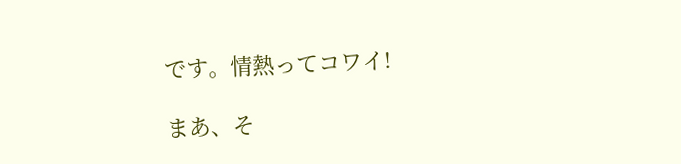です。情熱ってコワイ!

まあ、そ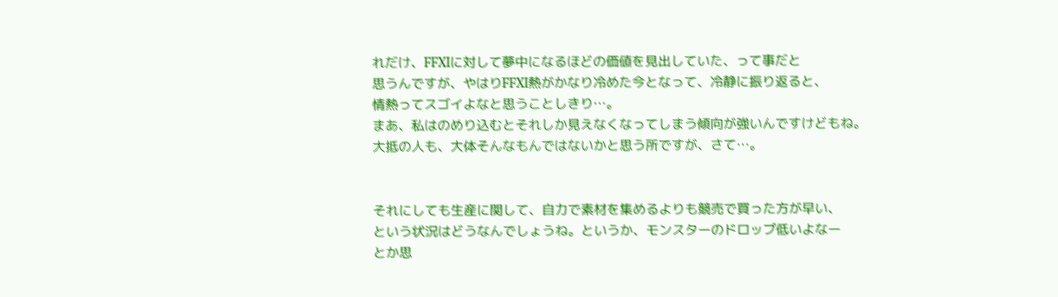れだけ、FFXIに対して夢中になるほどの価値を見出していた、って事だと
思うんですが、やはりFFXI熱がかなり冷めた今となって、冷静に振り返ると、
情熱ってスゴイよなと思うことしきり…。
まあ、私はのめり込むとそれしか見えなくなってしまう傾向が強いんですけどもね。
大抵の人も、大体そんなもんではないかと思う所ですが、さて…。


それにしても生産に関して、自力で素材を集めるよりも競売で買った方が早い、
という状況はどうなんでしょうね。というか、モンスターのドロップ低いよなー
とか思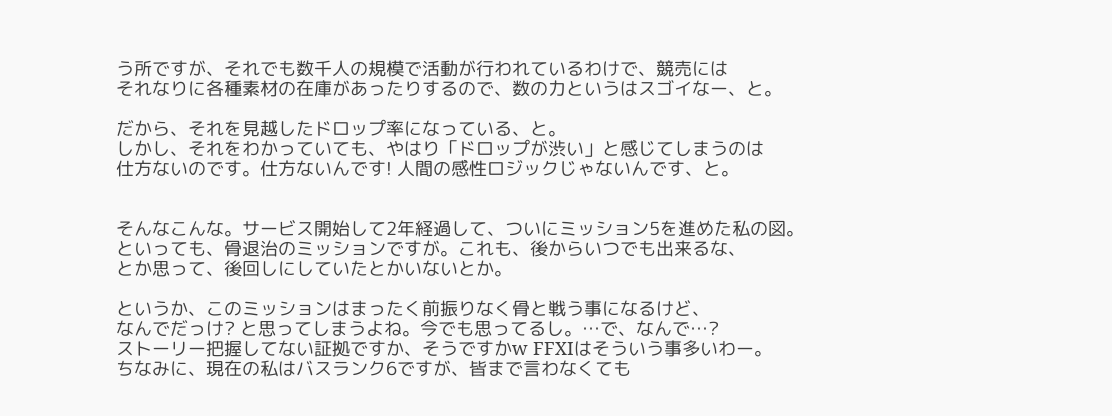う所ですが、それでも数千人の規模で活動が行われているわけで、競売には
それなりに各種素材の在庫があったりするので、数の力というはスゴイなー、と。

だから、それを見越したドロップ率になっている、と。
しかし、それをわかっていても、やはり「ドロップが渋い」と感じてしまうのは
仕方ないのです。仕方ないんです! 人間の感性ロジックじゃないんです、と。


そんなこんな。サービス開始して2年経過して、ついにミッション5を進めた私の図。
といっても、骨退治のミッションですが。これも、後からいつでも出来るな、
とか思って、後回しにしていたとかいないとか。

というか、このミッションはまったく前振りなく骨と戦う事になるけど、
なんでだっけ? と思ってしまうよね。今でも思ってるし。…で、なんで…?
ストーリー把握してない証拠ですか、そうですかw FFXIはそういう事多いわー。
ちなみに、現在の私はバスランク6ですが、皆まで言わなくても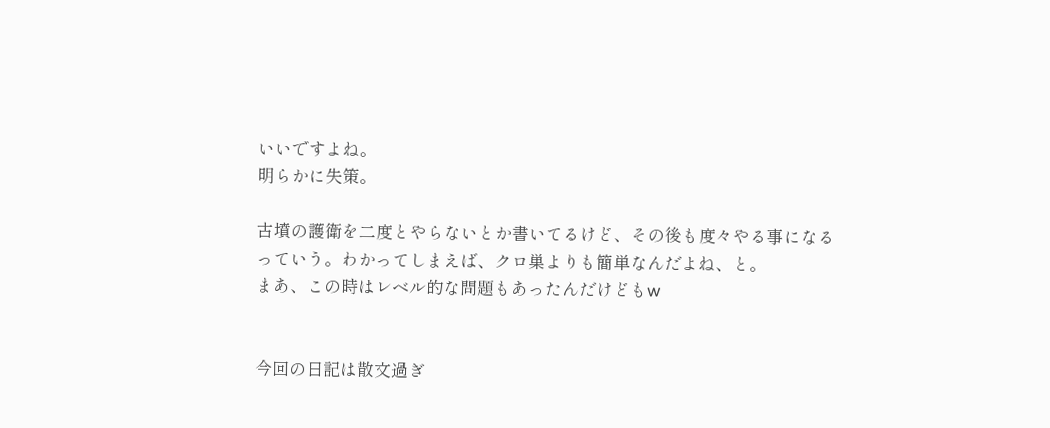いいですよね。
明らかに失策。

古墳の護衛を二度とやらないとか書いてるけど、その後も度々やる事になる
っていう。わかってしまえば、クロ巣よりも簡単なんだよね、と。
まあ、この時はレベル的な問題もあったんだけどもw


今回の日記は散文過ぎ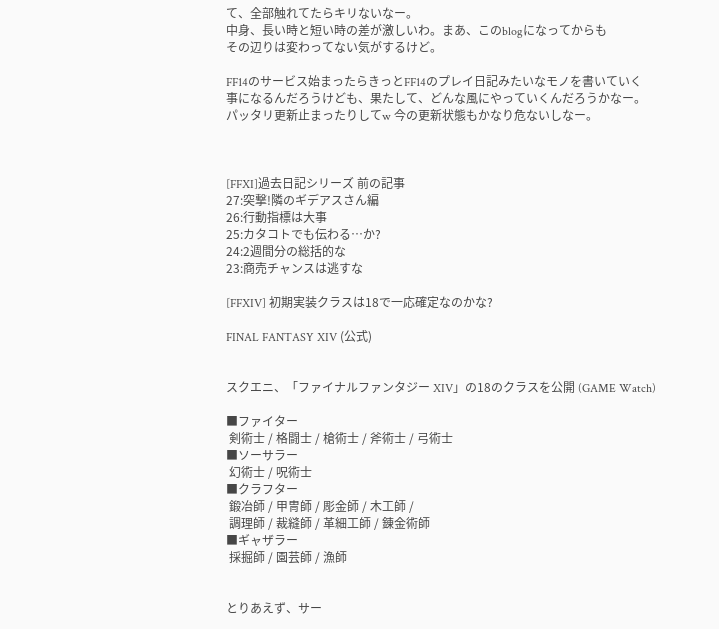て、全部触れてたらキリないなー。
中身、長い時と短い時の差が激しいわ。まあ、このblogになってからも
その辺りは変わってない気がするけど。

FF14のサービス始まったらきっとFF14のプレイ日記みたいなモノを書いていく
事になるんだろうけども、果たして、どんな風にやっていくんだろうかなー。
パッタリ更新止まったりしてw 今の更新状態もかなり危ないしなー。



[FFXI]過去日記シリーズ 前の記事
27:突撃!隣のギデアスさん編
26:行動指標は大事
25:カタコトでも伝わる…か?
24:2週間分の総括的な
23:商売チャンスは逃すな

[FFXIV] 初期実装クラスは18で一応確定なのかな?

FINAL FANTASY XIV (公式)


スクエニ、「ファイナルファンタジー XIV」の18のクラスを公開 (GAME Watch)

■ファイター
 剣術士 / 格闘士 / 槍術士 / 斧術士 / 弓術士
■ソーサラー
 幻術士 / 呪術士
■クラフター
 鍛冶師 / 甲冑師 / 彫金師 / 木工師 /
 調理師 / 裁縫師 / 革細工師 / 錬金術師
■ギャザラー
 採掘師 / 園芸師 / 漁師


とりあえず、サー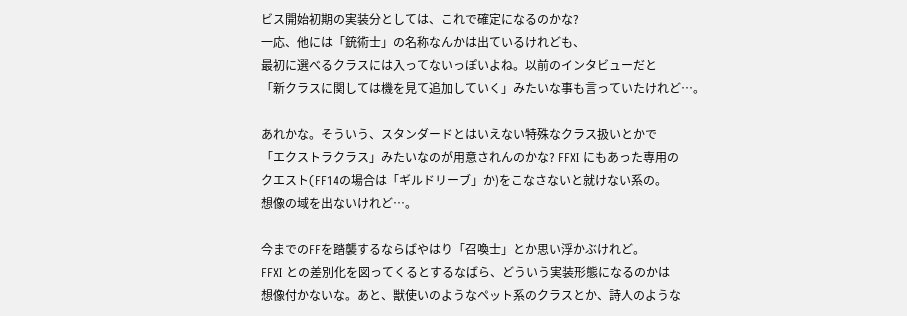ビス開始初期の実装分としては、これで確定になるのかな?
一応、他には「銃術士」の名称なんかは出ているけれども、
最初に選べるクラスには入ってないっぽいよね。以前のインタビューだと
「新クラスに関しては機を見て追加していく」みたいな事も言っていたけれど…。

あれかな。そういう、スタンダードとはいえない特殊なクラス扱いとかで
「エクストラクラス」みたいなのが用意されんのかな? FFXI にもあった専用の
クエスト(FF14の場合は「ギルドリーブ」か)をこなさないと就けない系の。
想像の域を出ないけれど…。

今までのFFを踏襲するならばやはり「召喚士」とか思い浮かぶけれど。
FFXI との差別化を図ってくるとするなばら、どういう実装形態になるのかは
想像付かないな。あと、獣使いのようなペット系のクラスとか、詩人のような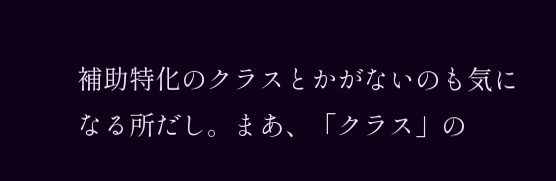補助特化のクラスとかがないのも気になる所だし。まあ、「クラス」の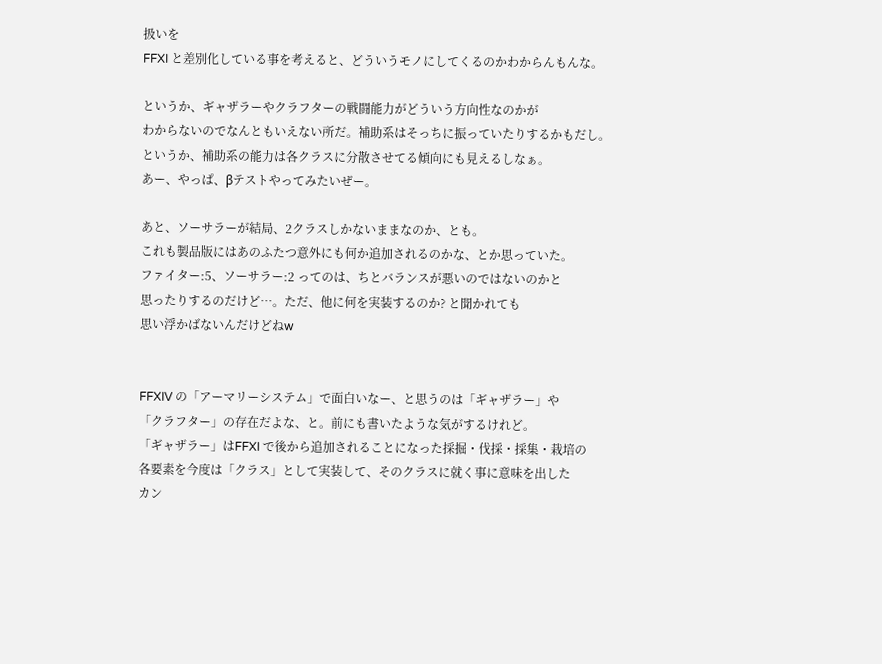扱いを
FFXI と差別化している事を考えると、どういうモノにしてくるのかわからんもんな。

というか、ギャザラーやクラフターの戦闘能力がどういう方向性なのかが
わからないのでなんともいえない所だ。補助系はそっちに振っていたりするかもだし。
というか、補助系の能力は各クラスに分散させてる傾向にも見えるしなぁ。
あー、やっぱ、βテストやってみたいぜー。

あと、ソーサラーが結局、2クラスしかないままなのか、とも。
これも製品版にはあのふたつ意外にも何か追加されるのかな、とか思っていた。
ファイター:5、ソーサラー:2 ってのは、ちとバランスが悪いのではないのかと
思ったりするのだけど…。ただ、他に何を実装するのか? と聞かれても
思い浮かばないんだけどねw


FFXIV の「アーマリーシステム」で面白いなー、と思うのは「ギャザラー」や
「クラフター」の存在だよな、と。前にも書いたような気がするけれど。
「ギャザラー」はFFXI で後から追加されることになった採掘・伐採・採集・栽培の
各要素を今度は「クラス」として実装して、そのクラスに就く事に意味を出した
カン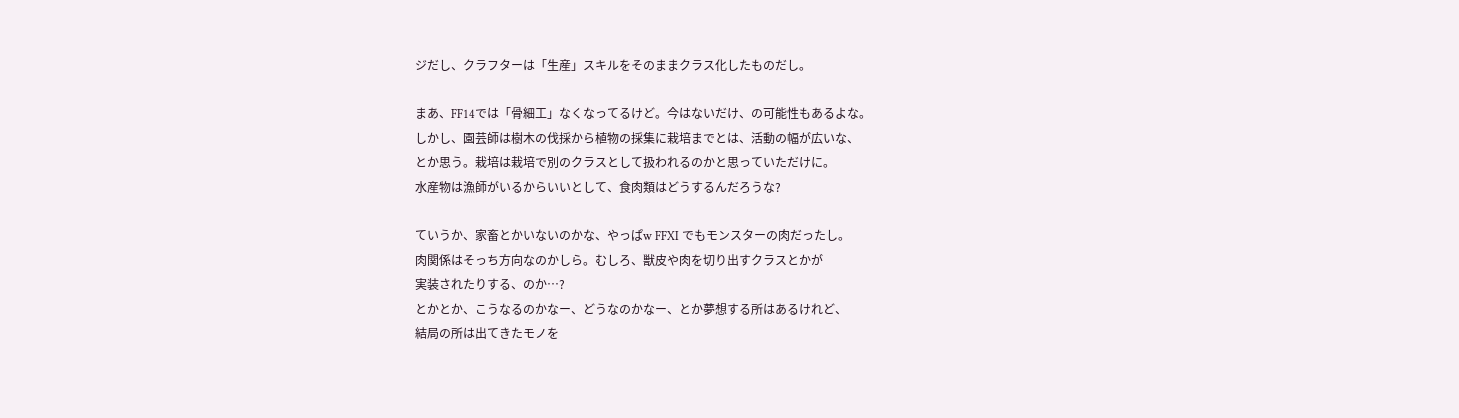ジだし、クラフターは「生産」スキルをそのままクラス化したものだし。

まあ、FF14では「骨細工」なくなってるけど。今はないだけ、の可能性もあるよな。
しかし、園芸師は樹木の伐採から植物の採集に栽培までとは、活動の幅が広いな、
とか思う。栽培は栽培で別のクラスとして扱われるのかと思っていただけに。
水産物は漁師がいるからいいとして、食肉類はどうするんだろうな?

ていうか、家畜とかいないのかな、やっぱw FFXI でもモンスターの肉だったし。
肉関係はそっち方向なのかしら。むしろ、獣皮や肉を切り出すクラスとかが
実装されたりする、のか…?
とかとか、こうなるのかなー、どうなのかなー、とか夢想する所はあるけれど、
結局の所は出てきたモノを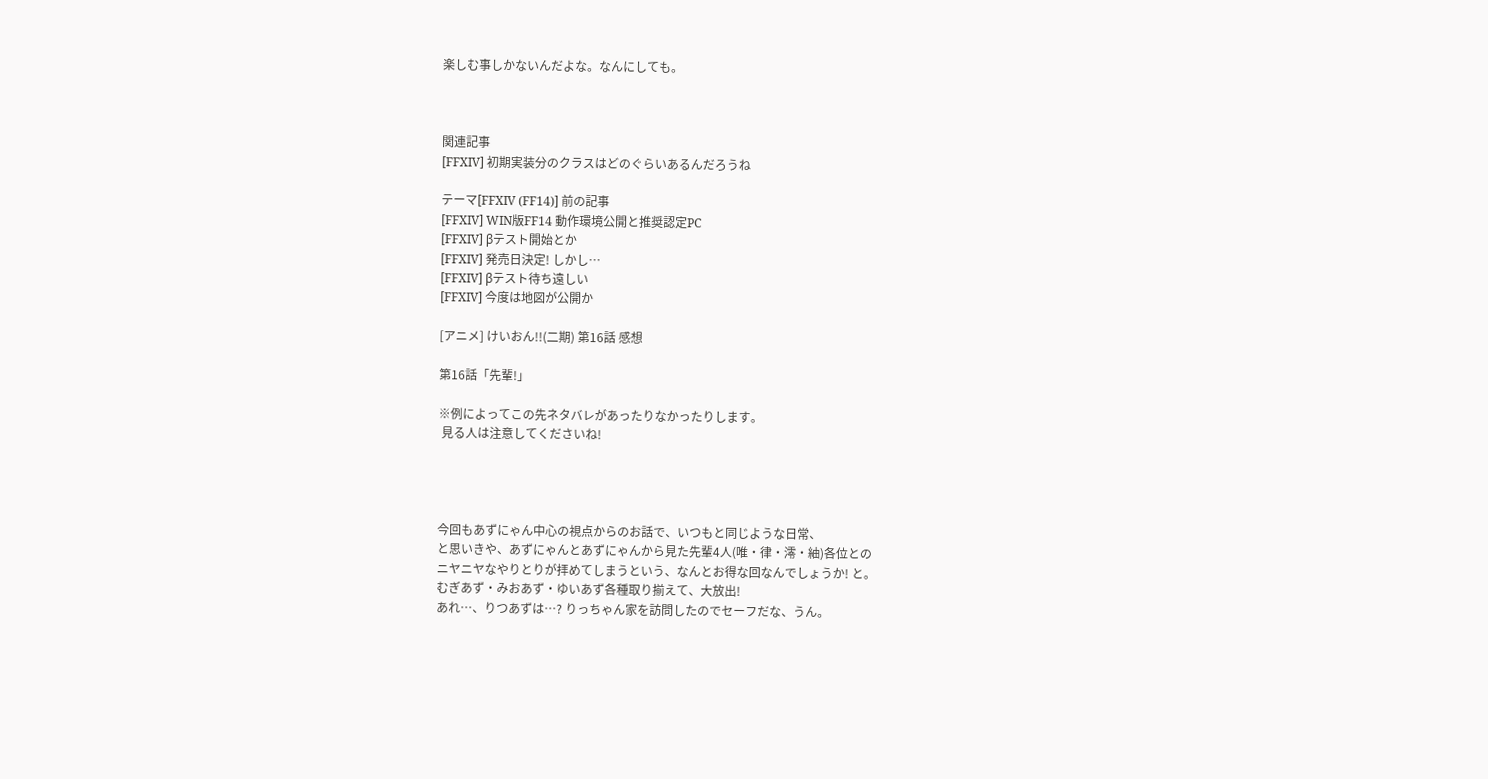楽しむ事しかないんだよな。なんにしても。



関連記事
[FFXIV] 初期実装分のクラスはどのぐらいあるんだろうね

テーマ[FFXIV (FF14)] 前の記事
[FFXIV] WIN版FF14 動作環境公開と推奨認定PC
[FFXIV] βテスト開始とか
[FFXIV] 発売日決定! しかし…
[FFXIV] βテスト待ち遠しい
[FFXIV] 今度は地図が公開か

[アニメ] けいおん!!(二期) 第16話 感想

第16話「先輩!」

※例によってこの先ネタバレがあったりなかったりします。
 見る人は注意してくださいね!




今回もあずにゃん中心の視点からのお話で、いつもと同じような日常、
と思いきや、あずにゃんとあずにゃんから見た先輩4人(唯・律・澪・紬)各位との
ニヤニヤなやりとりが拝めてしまうという、なんとお得な回なんでしょうか! と。
むぎあず・みおあず・ゆいあず各種取り揃えて、大放出!
あれ…、りつあずは…? りっちゃん家を訪問したのでセーフだな、うん。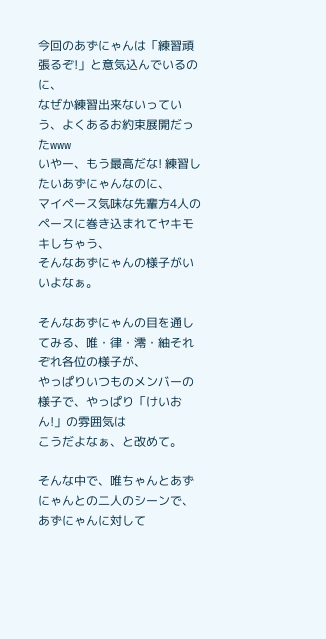今回のあずにゃんは「練習頑張るぞ!」と意気込んでいるのに、
なぜか練習出来ないっていう、よくあるお約束展開だったwww
いやー、もう最高だな! 練習したいあずにゃんなのに、
マイペース気味な先輩方4人のペースに巻き込まれてヤキモキしちゃう、
そんなあずにゃんの様子がいいよなぁ。

そんなあずにゃんの目を通してみる、唯・律・澪・紬それぞれ各位の様子が、
やっぱりいつものメンバーの様子で、やっぱり「けいおん!」の雰囲気は
こうだよなぁ、と改めて。

そんな中で、唯ちゃんとあずにゃんとの二人のシーンで、あずにゃんに対して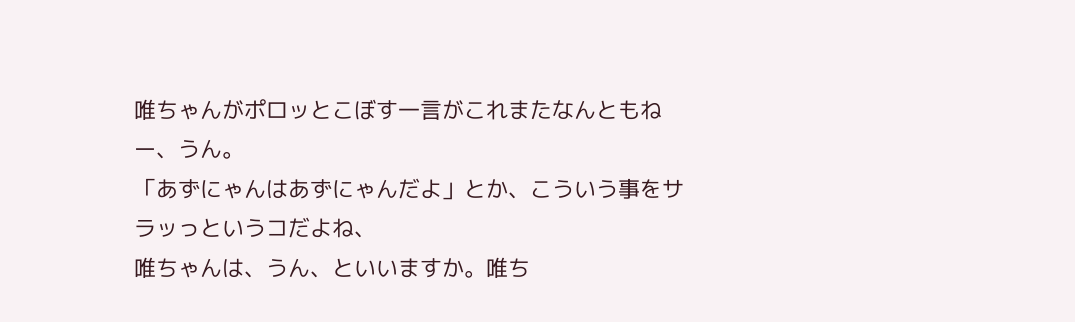唯ちゃんがポロッとこぼす一言がこれまたなんともねー、うん。
「あずにゃんはあずにゃんだよ」とか、こういう事をサラッっというコだよね、
唯ちゃんは、うん、といいますか。唯ち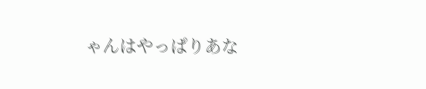ゃんはやっぱりあな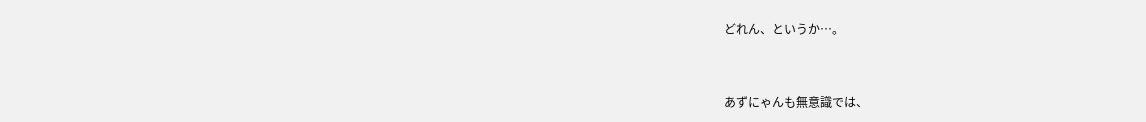どれん、というか…。


あずにゃんも無意識では、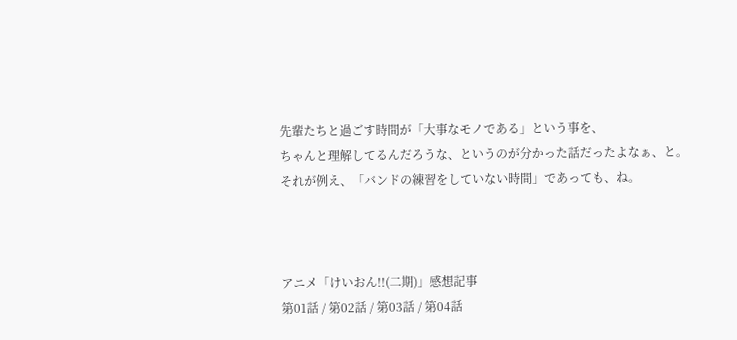先輩たちと過ごす時間が「大事なモノである」という事を、
ちゃんと理解してるんだろうな、というのが分かった話だったよなぁ、と。
それが例え、「バンドの練習をしていない時間」であっても、ね。



アニメ「けいおん!!(二期)」感想記事
第01話 / 第02話 / 第03話 / 第04話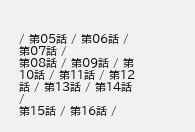/ 第05話 / 第06話 / 第07話 /
第08話 / 第09話 / 第10話 / 第11話 / 第12話 / 第13話 / 第14話 /
第15話 / 第16話 /